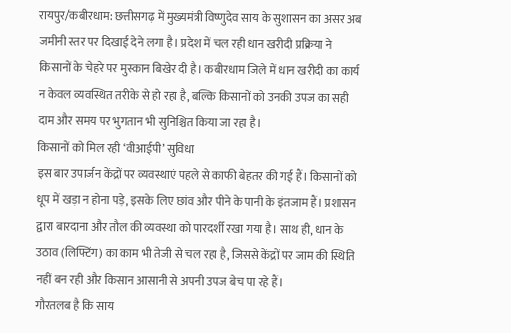रायपुर/कबीरधाम: छत्तीसगढ़ में मुख्यमंत्री विष्णुदेव साय के सुशासन का असर अब जमीनी स्तर पर दिखाई देने लगा है। प्रदेश में चल रही धान खरीदी प्रक्रिया ने किसानों के चेहरे पर मुस्कान बिखेर दी है। कबीरधाम जिले में धान खरीदी का कार्य न केवल व्यवस्थित तरीके से हो रहा है, बल्कि किसानों को उनकी उपज का सही दाम और समय पर भुगतान भी सुनिश्चित किया जा रहा है।
किसानों को मिल रही ‘वीआईपी’ सुविधा
इस बार उपार्जन केंद्रों पर व्यवस्थाएं पहले से काफी बेहतर की गई हैं। किसानों को धूप में खड़ा न होना पड़े, इसके लिए छांव और पीने के पानी के इंतजाम हैं। प्रशासन द्वारा बारदाना और तौल की व्यवस्था को पारदर्शी रखा गया है। साथ ही, धान के उठाव (लिफ्टिंग) का काम भी तेजी से चल रहा है, जिससे केंद्रों पर जाम की स्थिति नहीं बन रही और किसान आसानी से अपनी उपज बेच पा रहे हैं।
गौरतलब है कि साय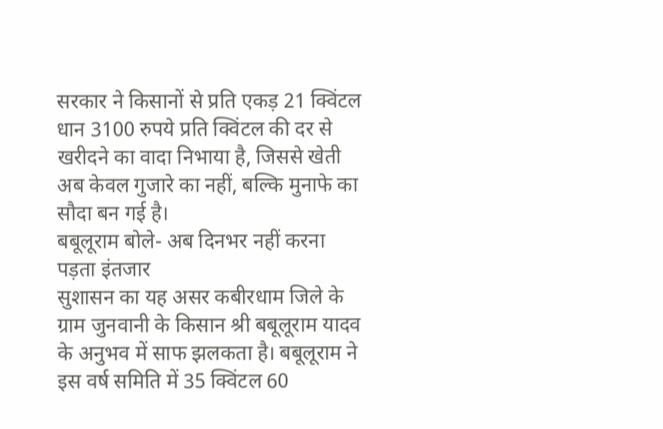सरकार ने किसानों से प्रति एकड़ 21 क्विंटल धान 3100 रुपये प्रति क्विंटल की दर से खरीदने का वादा निभाया है, जिससे खेती अब केवल गुजारे का नहीं, बल्कि मुनाफे का सौदा बन गई है।
बबूलूराम बोले- अब दिनभर नहीं करना पड़ता इंतजार
सुशासन का यह असर कबीरधाम जिले के ग्राम जुनवानी के किसान श्री बबूलूराम यादव के अनुभव में साफ झलकता है। बबूलूराम ने इस वर्ष समिति में 35 क्विंटल 60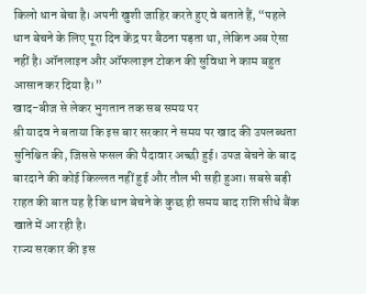किलो धान बेचा है। अपनी खुशी जाहिर करते हुए वे बताते हैं, “पहले धान बेचने के लिए पूरा दिन केंद्र पर बैठना पड़ता था, लेकिन अब ऐसा नहीं है। ऑनलाइन और ऑफलाइन टोकन की सुविधा ने काम बहुत आसान कर दिया है।”
खाद-बीज से लेकर भुगतान तक सब समय पर
श्री यादव ने बताया कि इस बार सरकार ने समय पर खाद की उपलब्धता सुनिश्चित की, जिससे फसल की पैदावार अच्छी हुई। उपज बेचने के बाद बारदाने की कोई किल्लत नहीं हुई और तौल भी सही हुआ। सबसे बड़ी राहत की बात यह है कि धान बेचने के कुछ ही समय बाद राशि सीधे बैंक खाते में आ रही है।
राज्य सरकार की इस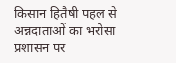किसान हितैषी पहल से अन्नदाताओं का भरोसा प्रशासन पर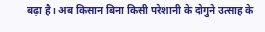बढ़ा है। अब किसान बिना किसी परेशानी के दोगुने उत्साह के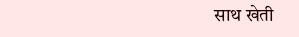साथ खेती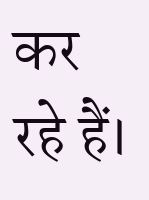कर रहे हैं।